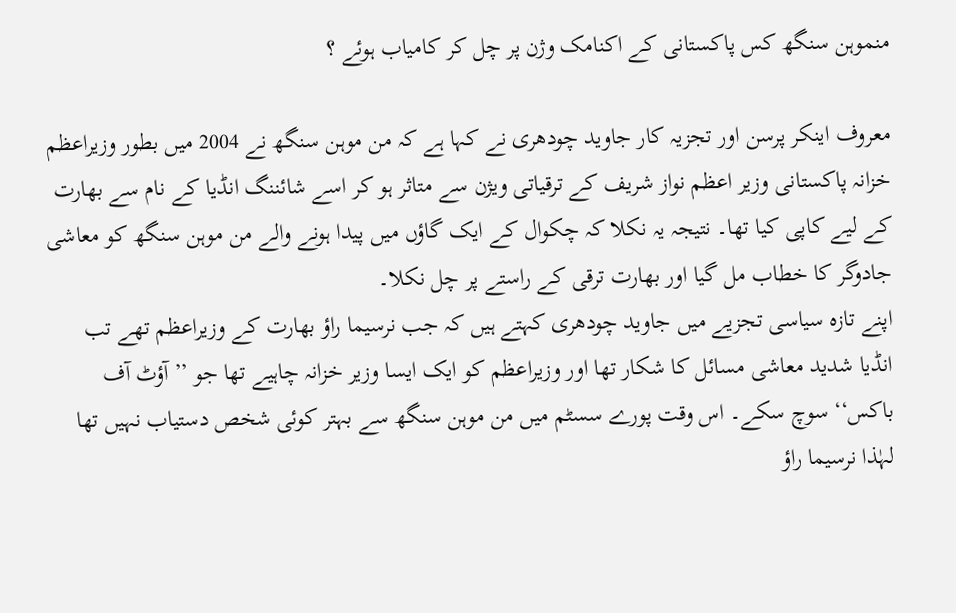منموہن سنگھ کس پاکستانی کے اکنامک وژن پر چل کر کامیاب ہوئے ؟

معروف اینکر پرسن اور تجزیہ کار جاوید چودھری نے کہا ہے کہ من موہن سنگھ نے 2004 میں بطور وزیراعظم خزانہ پاکستانی وزیر اعظم نواز شریف کے ترقیاتی ویژن سے متاثر ہو کر اسے شائننگ انڈیا کے نام سے بھارت کے لیے کاپی کیا تھا۔ نتیجہ یہ نکلا کہ چکوال کے ایک گاؤں میں پیدا ہونے والے من موہن سنگھ کو معاشی جادوگر کا خطاب مل گیا اور بھارت ترقی کے راستے پر چل نکلا۔
اپنے تازہ سیاسی تجزیے میں جاوید چودھری کہتے ہیں کہ جب نرسیما راؤ بھارت کے وزیراعظم تھے تب انڈیا شدید معاشی مسائل کا شکار تھا اور وزیراعظم کو ایک ایسا وزیر خزانہ چاہیے تھا جو ’’آؤٹ آف باکس‘‘ سوچ سکے۔ اس وقت پورے سسٹم میں من موہن سنگھ سے بہتر کوئی شخص دستیاب نہیں تھا لہٰذا نرسیما راؤ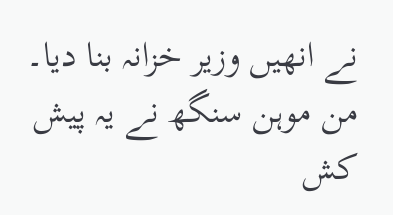نے انھیں وزیر خزانہ بنا دیا۔ من موہن سنگھ نے یہ پیش کش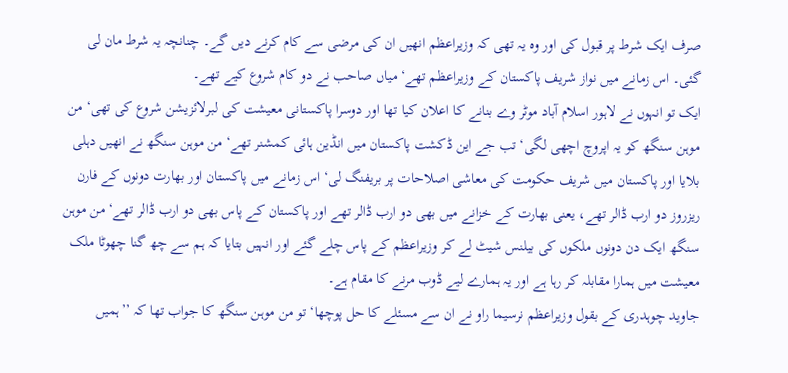صرف ایک شرط پر قبول کی اور وہ یہ تھی کہ وزیراعظم انھیں ان کی مرضی سے کام کرنے دیں گے۔ چنانچہ یہ شرط مان لی گئی۔ اس زمانے میں نواز شریف پاکستان کے وزیراعظم تھے‘ میاں صاحب نے دو کام شروع کیے تھے۔
ایک تو انہوں نے لاہور اسلام آباد موٹر وے بنانے کا اعلان کیا تھا اور دوسرا پاکستانی معیشت کی لبرلائزیشن شروع کی تھی‘ من موہن سنگھ کو یہ اپروچ اچھی لگی‘ تب جے این ڈکشت پاکستان میں انڈین ہائی کمشنر تھے‘ من موہن سنگھ نے انھیں دہلی بلایا اور پاکستان میں شریف حکومت کی معاشی اصلاحات پر بریفنگ لی‘ اس زمانے میں پاکستان اور بھارت دونوں کے فارن ریزروز دو ارب ڈالر تھے، یعنی بھارت کے خزانے میں بھی دو ارب ڈالر تھے اور پاکستان کے پاس بھی دو ارب ڈالر تھے‘ من موہن سنگھ ایک دن دونوں ملکوں کی بیلنس شیٹ لے کر وزیراعظم کے پاس چلے گئے اور انہیں بتایا کہ ہم سے چھ گنا چھوٹا ملک معیشت میں ہمارا مقابلہ کر رہا ہے اور یہ ہمارے لیے ڈوب مرنے کا مقام ہے۔
جاوید چوہدری کے بقول وزیراعظم نرسیما راو نے ان سے مسئلے کا حل پوچھا‘ تو من موہن سنگھ کا جواب تھا کہ ’’ہمیں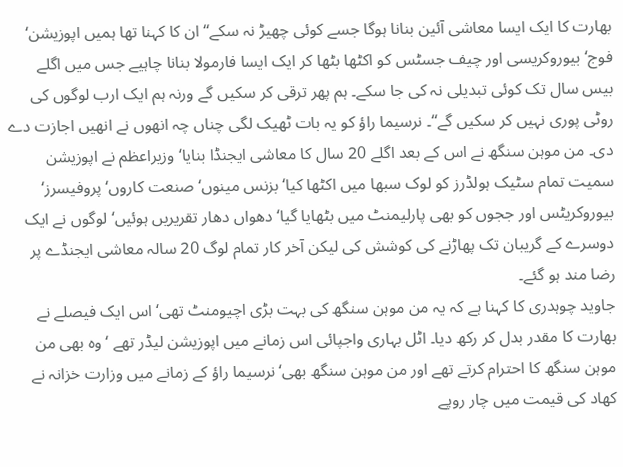بھارت کا ایک ایسا معاشی آئین بنانا ہوگا جسے کوئی چھیڑ نہ سکے‘‘ ان کا کہنا تھا ہمیں اپوزیشن‘ فوج‘ بیوروکریسی اور چیف جسٹس کو اکٹھا بٹھا کر ایک ایسا فارمولا بنانا چاہیے جس میں اگلے بیس سال تک کوئی تبدیلی نہ کی جا سکے۔ ہم پھر ترقی کر سکیں گے ورنہ ہم ایک ارب لوگوں کی روٹی پوری نہیں کر سکیں گے‘‘۔ نرسیما راؤ کو یہ بات ٹھیک لگی چناں چہ انھوں نے انھیں اجازت دے دی۔ من موہن سنگھ نے اس کے بعد اگلے 20 سال کا معاشی ایجنڈا بنایا‘ وزیراعظم نے اپوزیشن سمیت تمام سٹیک ہولڈرز کو لوک سبھا میں اکٹھا کیا‘ بزنس مینوں‘ صنعت کاروں‘ پروفیسرز‘ بیوروکریٹس اور ججوں کو بھی پارلیمنٹ میں بٹھایا گیا‘ دھواں دھار تقریریں ہوئیں‘ لوگوں نے ایک دوسرے کے گریبان تک پھاڑنے کی کوشش کی لیکن آخر کار تمام لوگ 20 سالہ معاشی ایجنڈے پر رضا مند ہو گئے۔
جاوید چوہدری کا کہنا ہے کہ یہ من موہن سنگھ کی بہت بڑی اچیومنٹ تھی‘ اس ایک فیصلے نے بھارت کا مقدر بدل کر رکھ دیا۔ اٹل بہاری واجپائی اس زمانے میں اپوزیشن لیڈر تھے ‘ وہ بھی من موہن سنگھ کا احترام کرتے تھے اور من موہن سنگھ بھی‘ نرسیما راؤ کے زمانے میں وزارت خزانہ نے کھاد کی قیمت میں چار روپے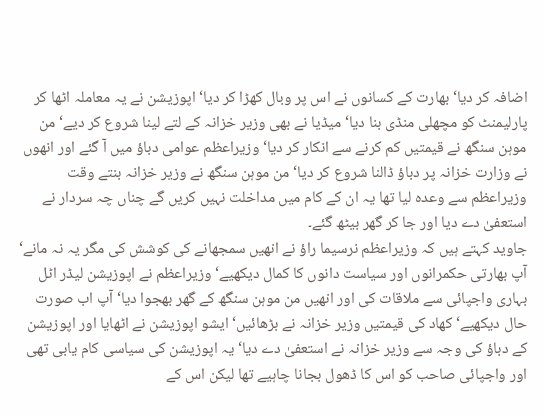اضافہ کر دیا‘ بھارت کے کسانوں نے اس پر وبال کھڑا کر دیا‘ اپوزیشن نے یہ معاملہ اٹھا کر پارلیمنٹ کو مچھلی منڈی بنا دیا‘ میڈیا نے بھی وزیر خزانہ کے لتے لینا شروع کر دیے‘ من موہن سنگھ نے قیمتیں کم کرنے سے انکار کر دیا‘ وزیراعظم عوامی دباؤ میں آ گئے اور انھوں نے وزارت خزانہ پر دباؤ ڈالنا شروع کر دیا‘ من موہن سنگھ نے وزیر خزانہ بنتے وقت وزیراعظم سے وعدہ لیا تھا یہ ان کے کام میں مداخلت نہیں کریں گے چناں چہ سردار نے استعفیٰ دے دیا اور جا کر گھر بیٹھ گئے۔
جاوید کہتے ہیں کہ وزیراعظم نرسیما راؤ نے انھیں سمجھانے کی کوشش کی مگر یہ نہ مانے‘ آپ بھارتی حکمرانوں اور سیاست دانوں کا کمال دیکھیے‘ وزیراعظم نے اپوزیشن لیڈر اٹل بہاری واجپائی سے ملاقات کی اور انھیں من موہن سنگھ کے گھر بھجوا دیا‘ آپ اب صورت حال دیکھیے‘ کھاد کی قیمتیں وزیر خزانہ نے بڑھائیں‘ ایشو اپوزیشن نے اٹھایا اور اپوزیشن کے دباؤ کی وجہ سے وزیر خزانہ نے استعفیٰ دے دیا‘ یہ اپوزیشن کی سیاسی کام یابی تھی اور واجپائی صاحب کو اس کا ڈھول بجانا چاہیے تھا لیکن اس کے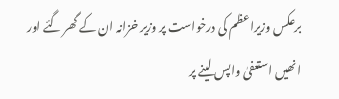برعکس وزیراعظم کی درخواست پر وزیر خزانہ ان کے گھر گئے اور انھیں استعفیٰ واپس لینے پر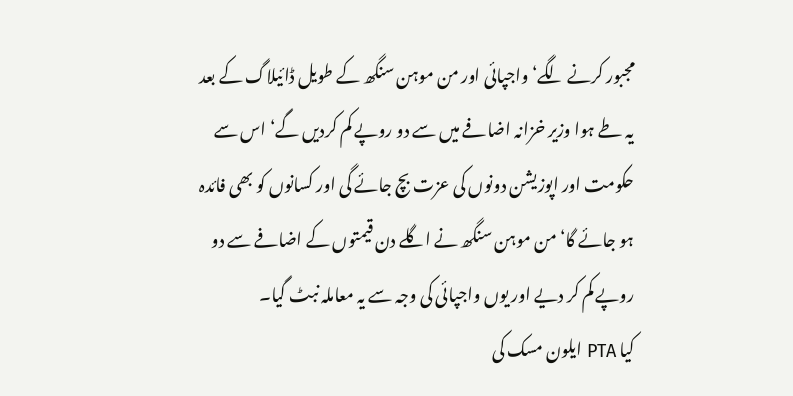مجبور کرنے لگے‘ واجپائی اور من موہن سنگھ کے طویل ڈائیلاگ کے بعد یہ طے ہوا وزیر خزانہ اضافے میں سے دو روپے کم کردیں گے‘ اس سے حکومت اور اپوزیشن دونوں کی عزت بچ جائے گی اور کسانوں کو بھی فائدہ ہو جائے گا‘ من موہن سنگھ نے اگلے دن قیمتوں کے اضافے سے دو روپے کم کر دیے اور یوں واجپائی کی وجہ سے یہ معاملہ نبٹ گیا۔
کیا PTA ایلون مسک کی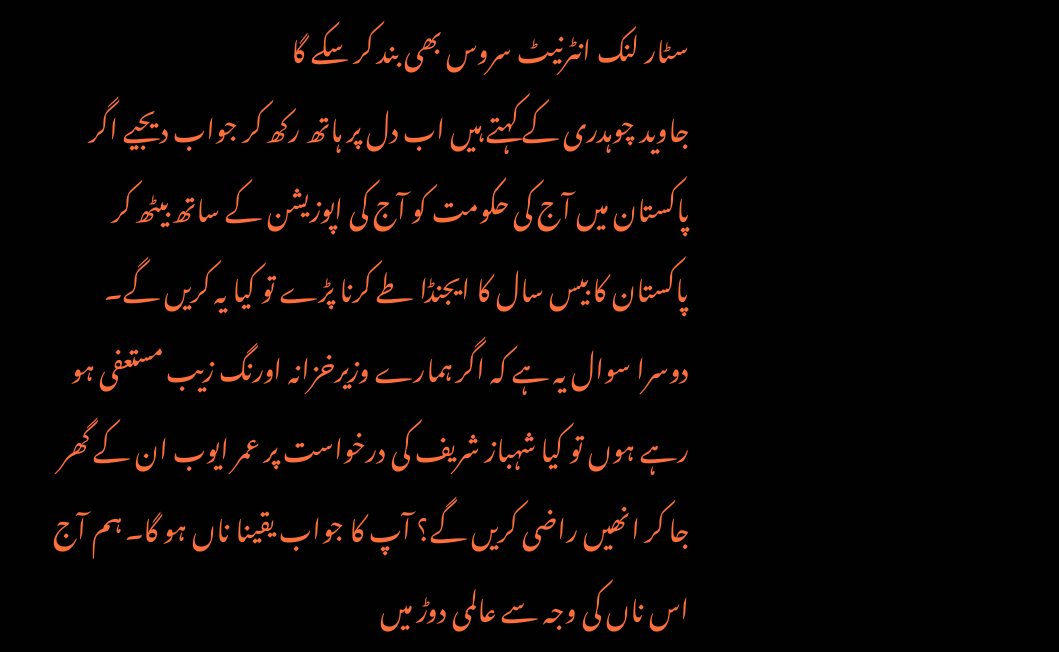سٹار لنک انٹرنیٹ سروس بھی بند کر سکے گا
جاوید چوہدری کے کہتے ہیں اب دل پر ہاتھ رکھ کر جواب دیجیے اگر پاکستان میں آج کی حکومت کو آج کی اپوزیشن کے ساتھ بیٹھ کر پاکستان کا بیس سال کا ایجنڈا طے کرنا پڑے تو کیا یہ کریں گے۔ دوسرا سوال یہ ہے کہ اگر ہمارے وزیرخزانہ اورنگ زیب مستعفی ہو رہے ہوں تو کیا شہباز شریف کی درخواست پر عمر ایوب ان کے گھر جا کر انھیں راضی کریں گے؟ آپ کا جواب یقینا ناں ہو گا۔ ہم آج اس ناں کی وجہ سے عالمی دوڑ میں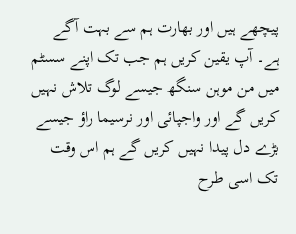پیچھے ہیں اور بھارت ہم سے بہت آگے ہے۔ آپ یقین کریں ہم جب تک اپنے سسٹم میں من موہن سنگھ جیسے لوگ تلاش نہیں کریں گے اور واجپائی اور نرسیما راؤ جیسے بڑے دل پیدا نہیں کریں گے ہم اس وقت تک اسی طرح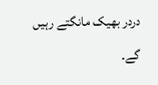دردر بھیک مانگتے رہیں گے۔